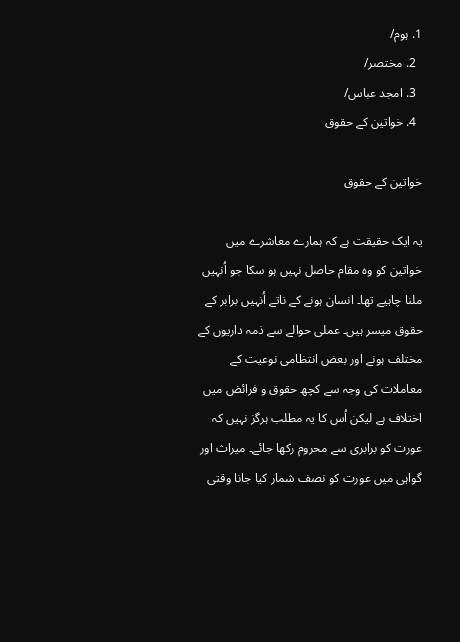1. ہوم/
  2. مختصر/
  3. امجد عباس/
  4. خواتین کے حقوق

خواتین کے حقوق

یہ ایک حقیقت ہے کہ ہمارے معاشرے میں خواتین کو وہ مقام حاصل نہیں ہو سکا جو اُنہیں ملنا چاہیے تھا۔ انسان ہونے کے ناتے اُنہیں برابر کے حقوق میسر ہیں۔ عملی حوالے سے ذمہ داریوں کے مختلف ہونے اور بعض انتظامی نوعیت کے معاملات کی وجہ سے کچھ حقوق و فرائض میں اختلاف ہے لیکن اُس کا یہ مطلب ہرگز نہیں کہ عورت کو برابری سے محروم رکھا جائے۔ میراث اور گواہی میں عورت کو نصف شمار کیا جانا وقتی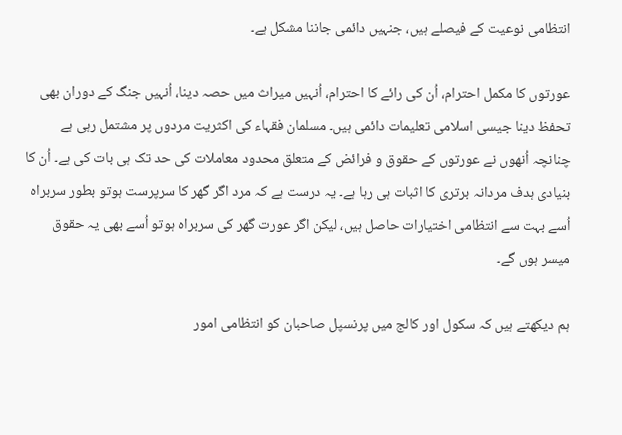انتظامی نوعیت کے فیصلے ہیں، جنہیں دائمی جاننا مشکل ہے۔

عورتوں کا مکمل احترام، اُن کی رائے کا احترام، اُنہیں میراث میں حصہ دینا، اُنہیں جنگ کے دوران بھی تحفظ دینا جیسی اسلامی تعلیمات دائمی ہیں۔ مسلمان فقہاء کی اکثریت مردوں پر مشتمل رہی ہے چنانچہ اُنھوں نے عورتوں کے حقوق و فرائض کے متعلق محدود معاملات کی حد تک ہی بات کی ہے۔ اُن کا بنیادی ہدف مردانہ برتری کا اثبات ہی رہا ہے۔ یہ درست ہے کہ مرد اگر گھر کا سرپرست ہوتو بطور سربراہ اُسے بہت سے انتظامی اختیارات حاصل ہیں، لیکن اگر عورت گھر کی سربراہ ہوتو اُسے بھی یہ حقوق میسر ہوں گے۔

ہم دیکھتے ہیں کہ سکول اور کالج میں پرنسپل صاحبان کو انتظامی امور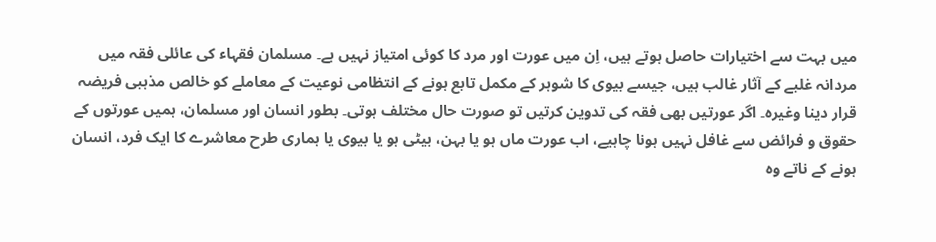میں بہت سے اختیارات حاصل ہوتے ہیں، اِن میں عورت اور مرد کا کوئی امتیاز نہیں ہے۔ مسلمان فقہاء کی عائلی فقہ میں مردانہ غلبے کے آثار غالب ہیں، جیسے بیوی کا شوہر کے مکمل تابع ہونے کے انتظامی نوعیت کے معاملے کو خالص مذہبی فریضہ قرار دینا وغیرہ۔ اگر عورتیں بھی فقہ کی تدوین کرتیں تو صورت حال مختلف ہوتی۔ بطور انسان اور مسلمان، ہمیں عورتوں کے حقوق و فرائض سے غافل نہیں ہونا چاہیے، اب عورت ماں ہو یا بہن، بیٹی ہو یا بیوی یا ہماری طرح معاشرے کا ایک فرد، انسان ہونے کے ناتے وہ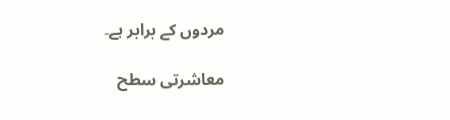مردوں کے برابر ہے۔

معاشرتی سطح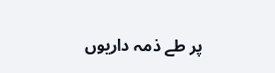پر طے ذمہ داریوں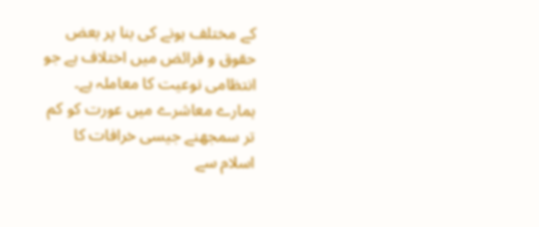کے مختلف ہونے کی بنا پر بعض حقوق و فرائض میں اختلاف ہے جو انتظامی نوعیت کا معاملہ ہے۔ ہمارے معاشرے میں عورت کو کم تر سمجھنے جیسی خرافات کا اسلام سے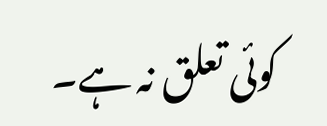کوئی تعلق نہ ہے۔